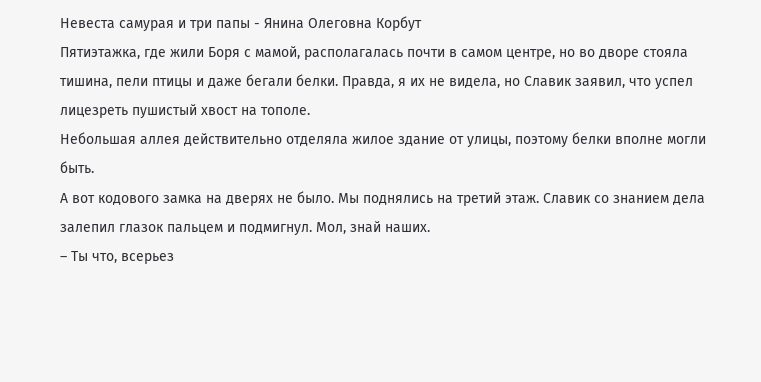Невеста самурая и три папы - Янина Олеговна Корбут
Пятиэтажка, где жили Боря с мамой, располагалась почти в самом центре, но во дворе стояла тишина, пели птицы и даже бегали белки. Правда, я их не видела, но Славик заявил, что успел лицезреть пушистый хвост на тополе.
Небольшая аллея действительно отделяла жилое здание от улицы, поэтому белки вполне могли быть.
А вот кодового замка на дверях не было. Мы поднялись на третий этаж. Славик со знанием дела залепил глазок пальцем и подмигнул. Мол, знай наших.
– Ты что, всерьез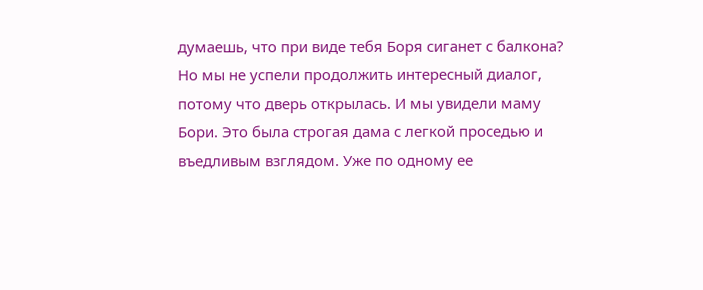думаешь, что при виде тебя Боря сиганет с балкона?
Но мы не успели продолжить интересный диалог, потому что дверь открылась. И мы увидели маму Бори. Это была строгая дама с легкой проседью и въедливым взглядом. Уже по одному ее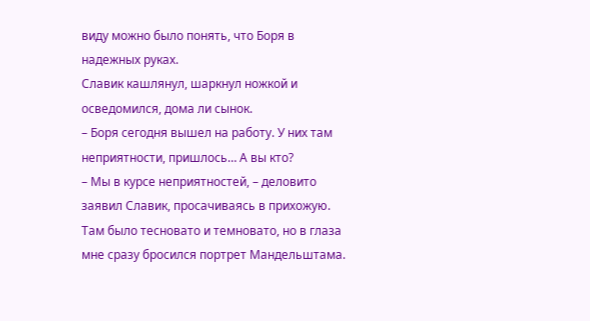виду можно было понять, что Боря в надежных руках.
Славик кашлянул, шаркнул ножкой и осведомился, дома ли сынок.
– Боря сегодня вышел на работу. У них там неприятности, пришлось… А вы кто?
– Мы в курсе неприятностей, – деловито заявил Славик, просачиваясь в прихожую. Там было тесновато и темновато, но в глаза мне сразу бросился портрет Мандельштама.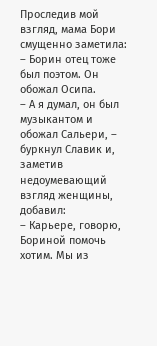Проследив мой взгляд, мама Бори смущенно заметила:
– Борин отец тоже был поэтом. Он обожал Осипа.
– А я думал, он был музыкантом и обожал Сальери, – буркнул Славик и, заметив недоумевающий взгляд женщины, добавил:
– Карьере, говорю, Бориной помочь хотим. Мы из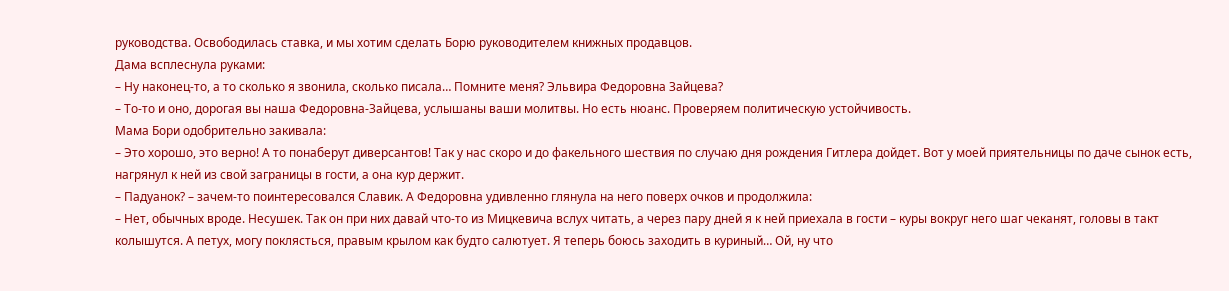руководства. Освободилась ставка, и мы хотим сделать Борю руководителем книжных продавцов.
Дама всплеснула руками:
– Ну наконец-то, а то сколько я звонила, сколько писала… Помните меня? Эльвира Федоровна Зайцева?
– То-то и оно, дорогая вы наша Федоровна-Зайцева, услышаны ваши молитвы. Но есть нюанс. Проверяем политическую устойчивость.
Мама Бори одобрительно закивала:
– Это хорошо, это верно! А то понаберут диверсантов! Так у нас скоро и до факельного шествия по случаю дня рождения Гитлера дойдет. Вот у моей приятельницы по даче сынок есть, нагрянул к ней из свой заграницы в гости, а она кур держит.
– Падуанок? – зачем-то поинтересовался Славик. А Федоровна удивленно глянула на него поверх очков и продолжила:
– Нет, обычных вроде. Несушек. Так он при них давай что-то из Мицкевича вслух читать, а через пару дней я к ней приехала в гости – куры вокруг него шаг чеканят, головы в такт колышутся. А петух, могу поклясться, правым крылом как будто салютует. Я теперь боюсь заходить в куриный… Ой, ну что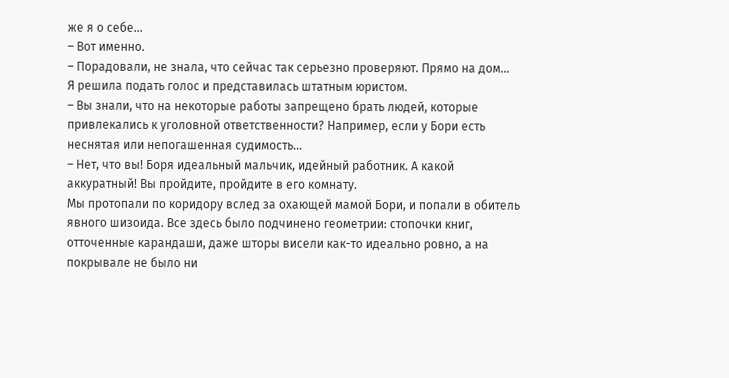же я о себе…
– Вот именно.
– Порадовали, не знала, что сейчас так серьезно проверяют. Прямо на дом…
Я решила подать голос и представилась штатным юристом.
– Вы знали, что на некоторые работы запрещено брать людей, которые привлекались к уголовной ответственности? Например, если у Бори есть неснятая или непогашенная судимость…
– Нет, что вы! Боря идеальный мальчик, идейный работник. А какой аккуратный! Вы пройдите, пройдите в его комнату.
Мы протопали по коридору вслед за охающей мамой Бори, и попали в обитель явного шизоида. Все здесь было подчинено геометрии: стопочки книг, отточенные карандаши, даже шторы висели как-то идеально ровно, а на покрывале не было ни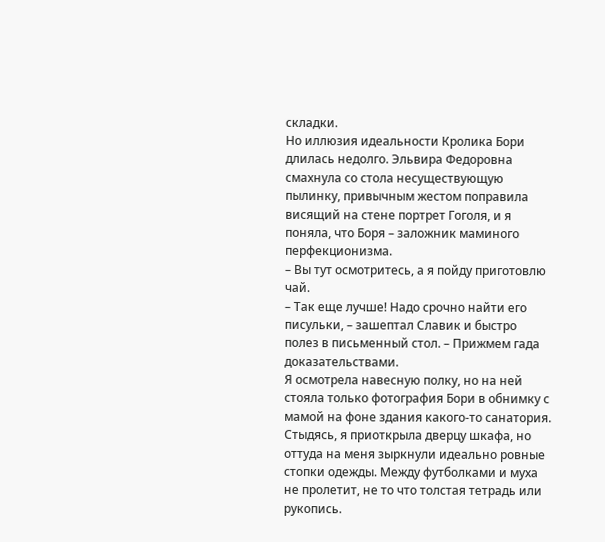складки.
Но иллюзия идеальности Кролика Бори длилась недолго. Эльвира Федоровна смахнула со стола несуществующую пылинку, привычным жестом поправила висящий на стене портрет Гоголя, и я поняла, что Боря – заложник маминого перфекционизма.
– Вы тут осмотритесь, а я пойду приготовлю чай.
– Так еще лучше! Надо срочно найти его писульки, – зашептал Славик и быстро полез в письменный стол. – Прижмем гада доказательствами.
Я осмотрела навесную полку, но на ней стояла только фотография Бори в обнимку с мамой на фоне здания какого-то санатория. Стыдясь, я приоткрыла дверцу шкафа, но оттуда на меня зыркнули идеально ровные стопки одежды. Между футболками и муха не пролетит, не то что толстая тетрадь или рукопись.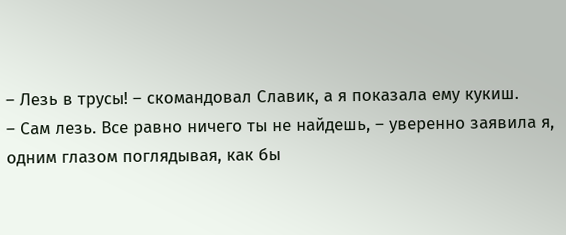– Лезь в трусы! – скомандовал Славик, а я показала ему кукиш.
– Сам лезь. Все равно ничего ты не найдешь, – уверенно заявила я, одним глазом поглядывая, как бы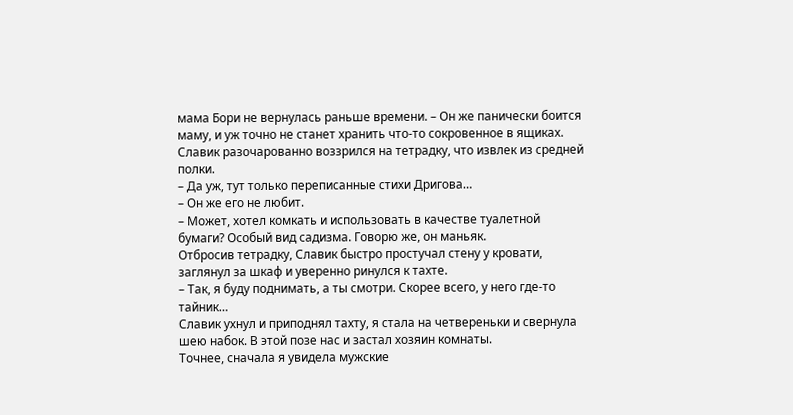мама Бори не вернулась раньше времени. – Он же панически боится маму, и уж точно не станет хранить что-то сокровенное в ящиках.
Славик разочарованно воззрился на тетрадку, что извлек из средней полки.
– Да уж, тут только переписанные стихи Дригова…
– Он же его не любит.
– Может, хотел комкать и использовать в качестве туалетной бумаги? Особый вид садизма. Говорю же, он маньяк.
Отбросив тетрадку, Славик быстро простучал стену у кровати, заглянул за шкаф и уверенно ринулся к тахте.
– Так, я буду поднимать, а ты смотри. Скорее всего, у него где-то тайник…
Славик ухнул и приподнял тахту, я стала на четвереньки и свернула шею набок. В этой позе нас и застал хозяин комнаты.
Точнее, сначала я увидела мужские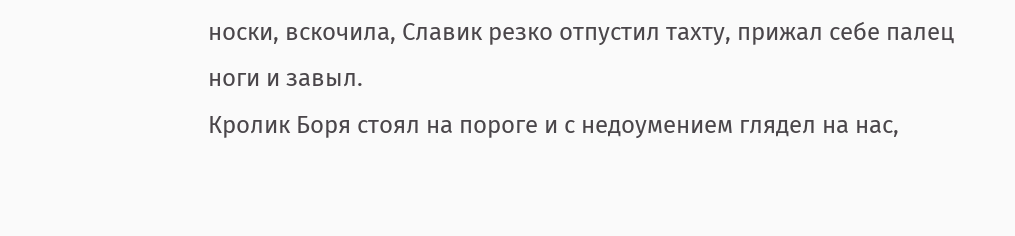носки, вскочила, Славик резко отпустил тахту, прижал себе палец ноги и завыл.
Кролик Боря стоял на пороге и с недоумением глядел на нас,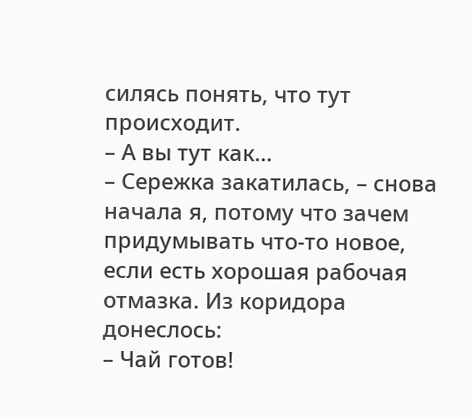силясь понять, что тут происходит.
– А вы тут как…
– Сережка закатилась, – снова начала я, потому что зачем придумывать что-то новое, если есть хорошая рабочая отмазка. Из коридора донеслось:
– Чай готов!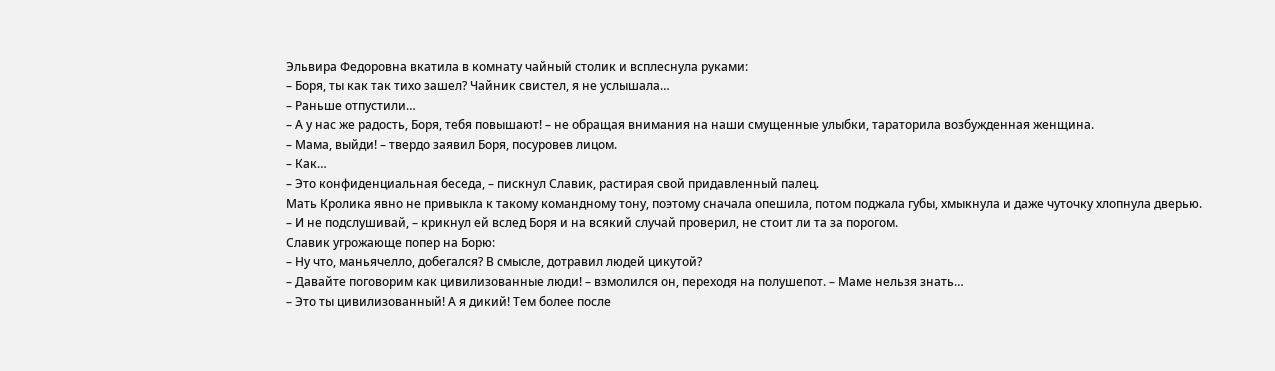Эльвира Федоровна вкатила в комнату чайный столик и всплеснула руками:
– Боря, ты как так тихо зашел? Чайник свистел, я не услышала…
– Раньше отпустили…
– А у нас же радость, Боря, тебя повышают! – не обращая внимания на наши смущенные улыбки, тараторила возбужденная женщина.
– Мама, выйди! – твердо заявил Боря, посуровев лицом.
– Как…
– Это конфиденциальная беседа, – пискнул Славик, растирая свой придавленный палец.
Мать Кролика явно не привыкла к такому командному тону, поэтому сначала опешила, потом поджала губы, хмыкнула и даже чуточку хлопнула дверью.
– И не подслушивай, – крикнул ей вслед Боря и на всякий случай проверил, не стоит ли та за порогом.
Славик угрожающе попер на Борю:
– Ну что, маньячелло, добегался? В смысле, дотравил людей цикутой?
– Давайте поговорим как цивилизованные люди! – взмолился он, переходя на полушепот. – Маме нельзя знать…
– Это ты цивилизованный! А я дикий! Тем более после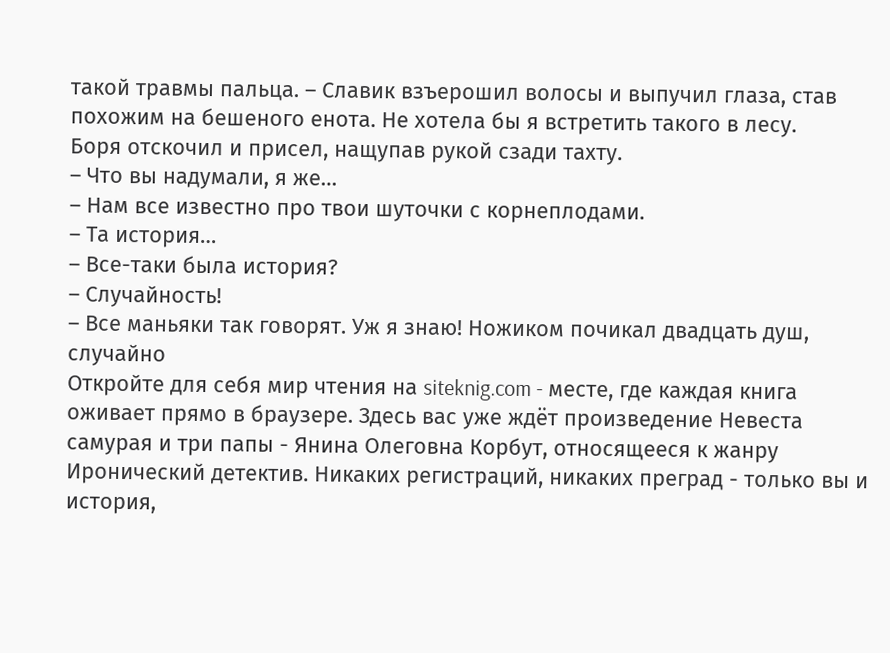такой травмы пальца. – Славик взъерошил волосы и выпучил глаза, став похожим на бешеного енота. Не хотела бы я встретить такого в лесу.
Боря отскочил и присел, нащупав рукой сзади тахту.
– Что вы надумали, я же…
– Нам все известно про твои шуточки с корнеплодами.
– Та история…
– Все-таки была история?
– Случайность!
– Все маньяки так говорят. Уж я знаю! Ножиком почикал двадцать душ, случайно
Откройте для себя мир чтения на siteknig.com - месте, где каждая книга оживает прямо в браузере. Здесь вас уже ждёт произведение Невеста самурая и три папы - Янина Олеговна Корбут, относящееся к жанру Иронический детектив. Никаких регистраций, никаких преград - только вы и история,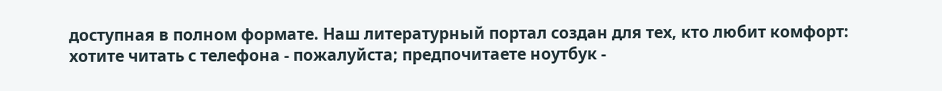доступная в полном формате. Наш литературный портал создан для тех, кто любит комфорт: хотите читать с телефона - пожалуйста; предпочитаете ноутбук -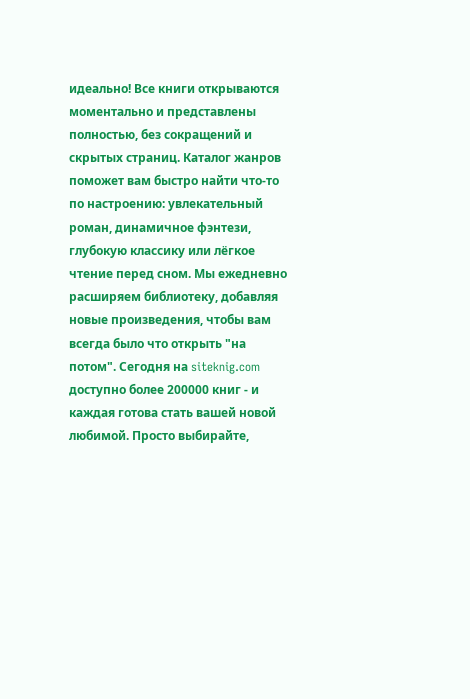идеально! Все книги открываются моментально и представлены полностью, без сокращений и скрытых страниц. Каталог жанров поможет вам быстро найти что-то по настроению: увлекательный роман, динамичное фэнтези, глубокую классику или лёгкое чтение перед сном. Мы ежедневно расширяем библиотеку, добавляя новые произведения, чтобы вам всегда было что открыть "на потом". Сегодня на siteknig.com доступно более 200000 книг - и каждая готова стать вашей новой любимой. Просто выбирайте,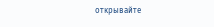открывайте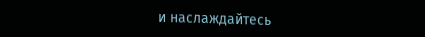и наслаждайтесь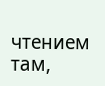чтением там,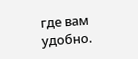где вам удобно.